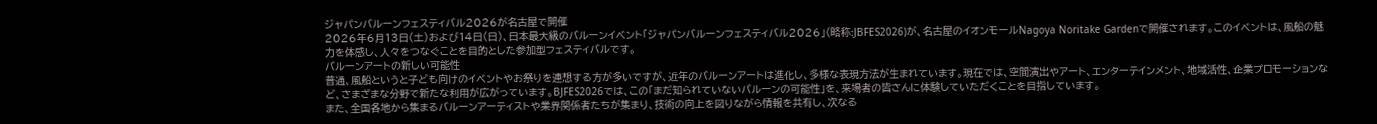ジャパンバルーンフェスティバル2026が名古屋で開催
2026年6月13日(土)および14日(日)、日本最大級のバルーンイベント「ジャパンバルーンフェスティバル2026」(略称:JBFES2026)が、名古屋のイオンモールNagoya Noritake Gardenで開催されます。このイベントは、風船の魅力を体感し、人々をつなぐことを目的とした参加型フェスティバルです。
バルーンアートの新しい可能性
普通、風船というと子ども向けのイベントやお祭りを連想する方が多いですが、近年のバルーンアートは進化し、多様な表現方法が生まれています。現在では、空間演出やアート、エンターテインメント、地域活性、企業プロモーションなど、さまざまな分野で新たな利用が広がっています。BJFES2026では、この「まだ知られていないバルーンの可能性」を、来場者の皆さんに体験していただくことを目指しています。
また、全国各地から集まるバルーンアーティストや業界関係者たちが集まり、技術の向上を図りながら情報を共有し、次なる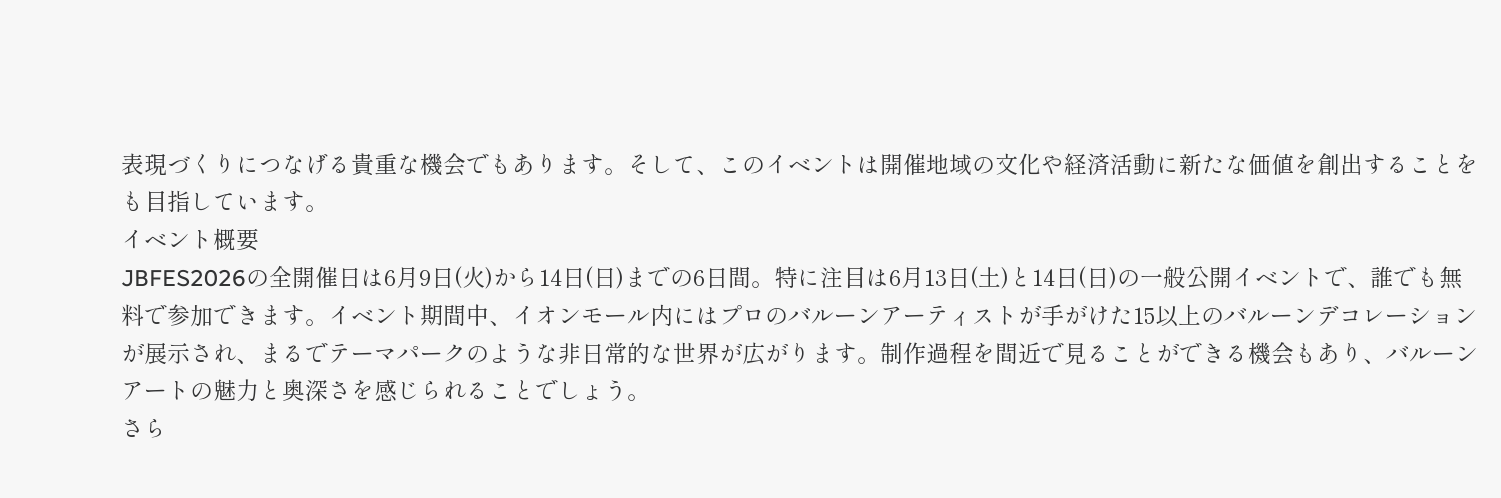表現づくりにつなげる貴重な機会でもあります。そして、このイベントは開催地域の文化や経済活動に新たな価値を創出することをも目指しています。
イベント概要
JBFES2026の全開催日は6月9日(火)から14日(日)までの6日間。特に注目は6月13日(土)と14日(日)の一般公開イベントで、誰でも無料で参加できます。イベント期間中、イオンモール内にはプロのバルーンアーティストが手がけた15以上のバルーンデコレーションが展示され、まるでテーマパークのような非日常的な世界が広がります。制作過程を間近で見ることができる機会もあり、バルーンアートの魅力と奥深さを感じられることでしょう。
さら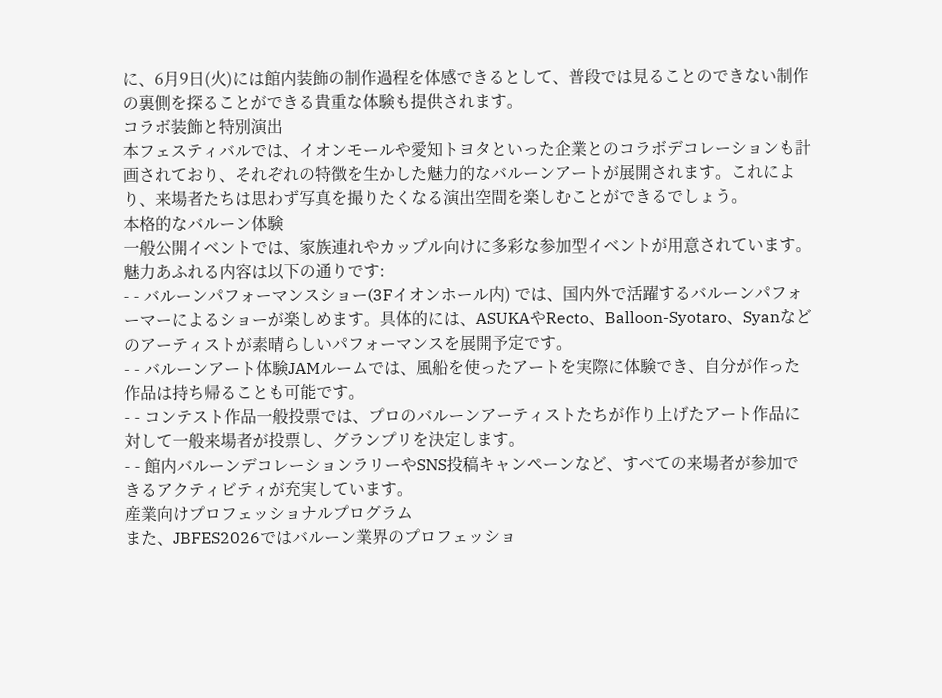に、6月9日(火)には館内装飾の制作過程を体感できるとして、普段では見ることのできない制作の裏側を探ることができる貴重な体験も提供されます。
コラボ装飾と特別演出
本フェスティバルでは、イオンモールや愛知トヨタといった企業とのコラボデコレーションも計画されており、それぞれの特徴を生かした魅力的なバルーンアートが展開されます。これにより、来場者たちは思わず写真を撮りたくなる演出空間を楽しむことができるでしょう。
本格的なバルーン体験
一般公開イベントでは、家族連れやカップル向けに多彩な参加型イベントが用意されています。魅力あふれる内容は以下の通りです:
- - バルーンパフォーマンスショー(3Fイオンホール内) では、国内外で活躍するバルーンパフォーマーによるショーが楽しめます。具体的には、ASUKAやRecto、Balloon-Syotaro、Syanなどのアーティストが素晴らしいパフォーマンスを展開予定です。
- - バルーンアート体験JAMルームでは、風船を使ったアートを実際に体験でき、自分が作った作品は持ち帰ることも可能です。
- - コンテスト作品一般投票では、プロのバルーンアーティストたちが作り上げたアート作品に対して一般来場者が投票し、グランプリを決定します。
- - 館内バルーンデコレーションラリーやSNS投稿キャンペーンなど、すべての来場者が参加できるアクティビティが充実しています。
産業向けプロフェッショナルプログラム
また、JBFES2026ではバルーン業界のプロフェッショ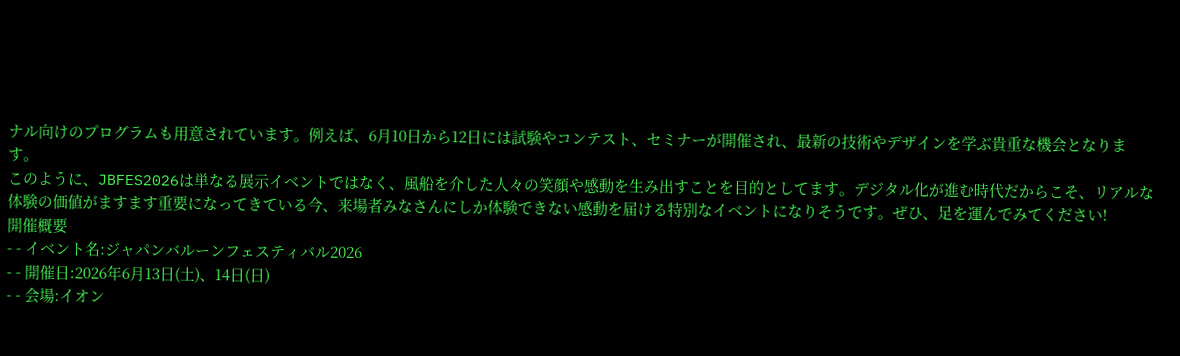ナル向けのプログラムも用意されています。例えば、6月10日から12日には試験やコンテスト、セミナーが開催され、最新の技術やデザインを学ぶ貴重な機会となります。
このように、JBFES2026は単なる展示イベントではなく、風船を介した人々の笑顔や感動を生み出すことを目的としてます。デジタル化が進む時代だからこそ、リアルな体験の価値がますます重要になってきている今、来場者みなさんにしか体験できない感動を届ける特別なイベントになりそうです。ぜひ、足を運んでみてください!
開催概要
- - イベント名:ジャパンバルーンフェスティバル2026
- - 開催日:2026年6月13日(土)、14日(日)
- - 会場:イオン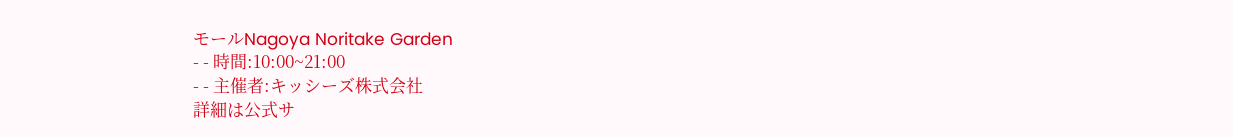モールNagoya Noritake Garden
- - 時間:10:00~21:00
- - 主催者:キッシーズ株式会社
詳細は公式サ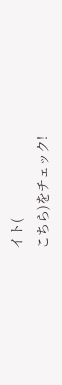イト(
こちら)をチェック!